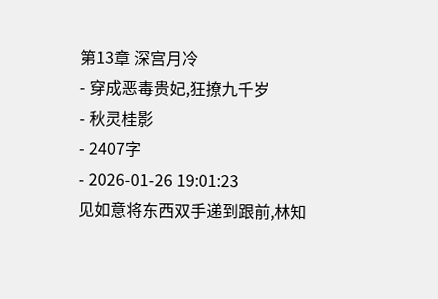第13章 深宫月冷
- 穿成恶毒贵妃,狂撩九千岁
- 秋灵桂影
- 2407字
- 2026-01-26 19:01:23
见如意将东西双手递到跟前,林知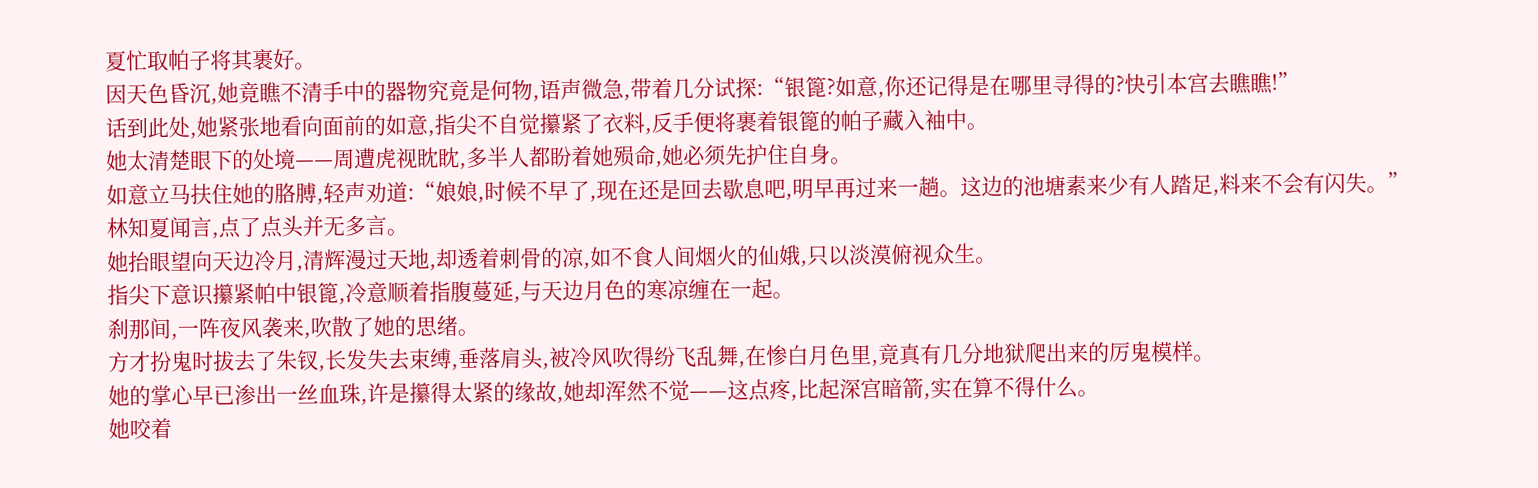夏忙取帕子将其裹好。
因天色昏沉,她竟瞧不清手中的器物究竟是何物,语声微急,带着几分试探:“银篦?如意,你还记得是在哪里寻得的?快引本宫去瞧瞧!”
话到此处,她紧张地看向面前的如意,指尖不自觉攥紧了衣料,反手便将裹着银篦的帕子藏入袖中。
她太清楚眼下的处境——周遭虎视眈眈,多半人都盼着她殒命,她必须先护住自身。
如意立马扶住她的胳膊,轻声劝道:“娘娘,时候不早了,现在还是回去歇息吧,明早再过来一趟。这边的池塘素来少有人踏足,料来不会有闪失。”
林知夏闻言,点了点头并无多言。
她抬眼望向天边冷月,清辉漫过天地,却透着刺骨的凉,如不食人间烟火的仙娥,只以淡漠俯视众生。
指尖下意识攥紧帕中银篦,冷意顺着指腹蔓延,与天边月色的寒凉缠在一起。
刹那间,一阵夜风袭来,吹散了她的思绪。
方才扮鬼时拔去了朱钗,长发失去束缚,垂落肩头,被冷风吹得纷飞乱舞,在惨白月色里,竟真有几分地狱爬出来的厉鬼模样。
她的掌心早已渗出一丝血珠,许是攥得太紧的缘故,她却浑然不觉——这点疼,比起深宫暗箭,实在算不得什么。
她咬着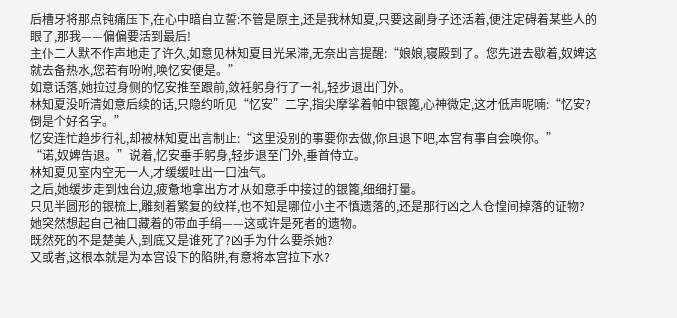后槽牙将那点钝痛压下,在心中暗自立誓:不管是原主,还是我林知夏,只要这副身子还活着,便注定碍着某些人的眼了,那我——偏偏要活到最后!
主仆二人默不作声地走了许久,如意见林知夏目光呆滞,无奈出言提醒:“娘娘,寝殿到了。您先进去歇着,奴婢这就去备热水,您若有吩咐,唤忆安便是。”
如意话落,她拉过身侧的忆安推至跟前,敛衽躬身行了一礼,轻步退出门外。
林知夏没听清如意后续的话,只隐约听见“忆安”二字,指尖摩挲着帕中银篦,心神微定,这才低声呢喃:“忆安?倒是个好名字。”
忆安连忙趋步行礼,却被林知夏出言制止:“这里没别的事要你去做,你且退下吧,本宫有事自会唤你。”
“诺,奴婢告退。”说着,忆安垂手躬身,轻步退至门外,垂首侍立。
林知夏见室内空无一人,才缓缓吐出一口浊气。
之后,她缓步走到烛台边,疲惫地拿出方才从如意手中接过的银篦,细细打量。
只见半圆形的银梳上,雕刻着繁复的纹样,也不知是哪位小主不慎遗落的,还是那行凶之人仓惶间掉落的证物?
她突然想起自己袖口藏着的带血手绢——这或许是死者的遗物。
既然死的不是楚美人,到底又是谁死了?凶手为什么要杀她?
又或者,这根本就是为本宫设下的陷阱,有意将本宫拉下水?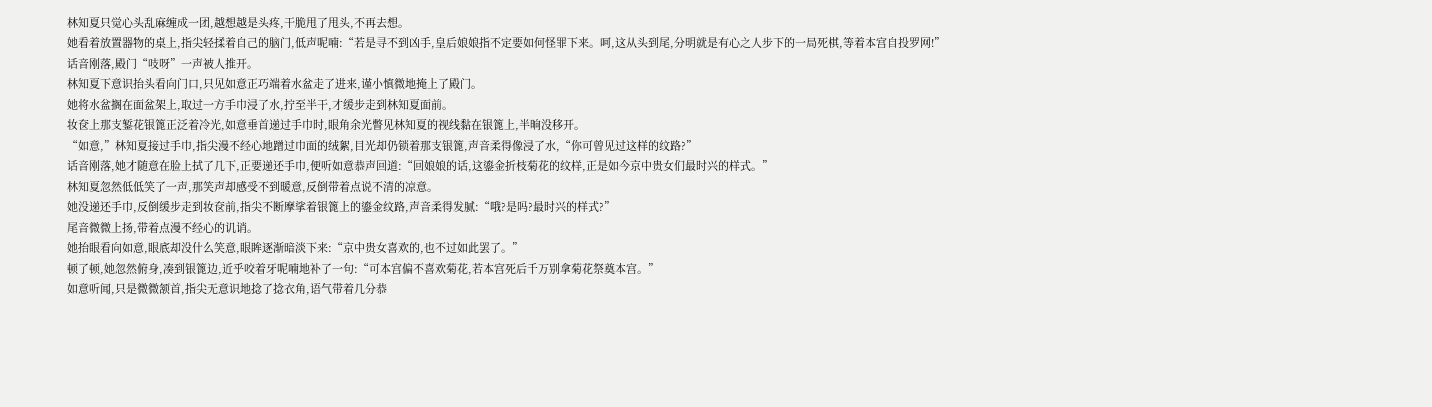林知夏只觉心头乱麻缠成一团,越想越是头疼,干脆甩了甩头,不再去想。
她看着放置器物的桌上,指尖轻揉着自己的脑门,低声呢喃:“若是寻不到凶手,皇后娘娘指不定要如何怪罪下来。呵,这从头到尾,分明就是有心之人步下的一局死棋,等着本宫自投罗网!”
话音刚落,殿门“吱呀”一声被人推开。
林知夏下意识抬头看向门口,只见如意正巧端着水盆走了进来,谨小慎微地掩上了殿门。
她将水盆搁在面盆架上,取过一方手巾浸了水,拧至半干,才缓步走到林知夏面前。
妆奁上那支錾花银篦正泛着冷光,如意垂首递过手巾时,眼角余光瞥见林知夏的视线黏在银篦上,半晌没移开。
“如意,”林知夏接过手巾,指尖漫不经心地蹭过巾面的绒絮,目光却仍锁着那支银篦,声音柔得像浸了水,“你可曾见过这样的纹路?”
话音刚落,她才随意在脸上拭了几下,正要递还手巾,便听如意恭声回道:“回娘娘的话,这鎏金折枝菊花的纹样,正是如今京中贵女们最时兴的样式。”
林知夏忽然低低笑了一声,那笑声却感受不到暖意,反倒带着点说不清的凉意。
她没递还手巾,反倒缓步走到妆奁前,指尖不断摩挲着银篦上的鎏金纹路,声音柔得发腻:“哦?是吗?最时兴的样式?”
尾音微微上扬,带着点漫不经心的讥诮。
她抬眼看向如意,眼底却没什么笑意,眼眸逐渐暗淡下来:“京中贵女喜欢的,也不过如此罢了。”
顿了顿,她忽然俯身,凑到银篦边,近乎咬着牙呢喃地补了一句:“可本宫偏不喜欢菊花,若本宫死后千万别拿菊花祭奠本宫。”
如意听闻,只是微微颔首,指尖无意识地捻了捻衣角,语气带着几分恭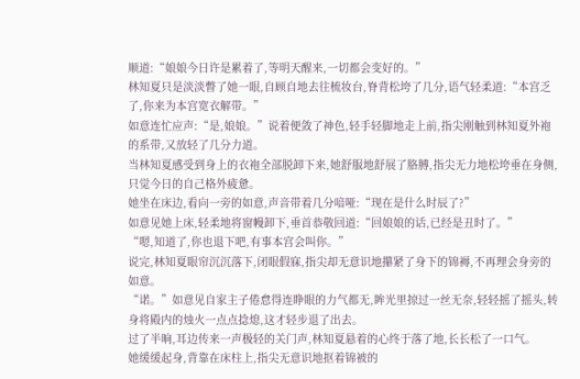顺道:“娘娘今日许是累着了,等明天醒来,一切都会变好的。”
林知夏只是淡淡瞥了她一眼,自顾自地去往梳妆台,脊背松垮了几分,语气轻柔道:“本宫乏了,你来为本宫宽衣解带。”
如意连忙应声:“是,娘娘。”说着便敛了神色,轻手轻脚地走上前,指尖刚触到林知夏外袍的系带,又放轻了几分力道。
当林知夏感受到身上的衣袍全部脱卸下来,她舒服地舒展了胳膊,指尖无力地松垮垂在身侧,只觉今日的自己格外疲惫。
她坐在床边,看向一旁的如意,声音带着几分喑哑:“现在是什么时辰了?”
如意见她上床,轻柔地将窗幔卸下,垂首恭敬回道:“回娘娘的话,已经是丑时了。”
“嗯,知道了,你也退下吧,有事本宫会叫你。”
说完,林知夏眼帘沉沉落下,闭眼假寐,指尖却无意识地攥紧了身下的锦褥,不再理会身旁的如意。
“诺。”如意见自家主子倦怠得连睁眼的力气都无,眸光里掠过一丝无奈,轻轻摇了摇头,转身将殿内的烛火一点点捻熄,这才轻步退了出去。
过了半晌,耳边传来一声极轻的关门声,林知夏悬着的心终于落了地,长长松了一口气。
她缓缓起身,背靠在床柱上,指尖无意识地抠着锦被的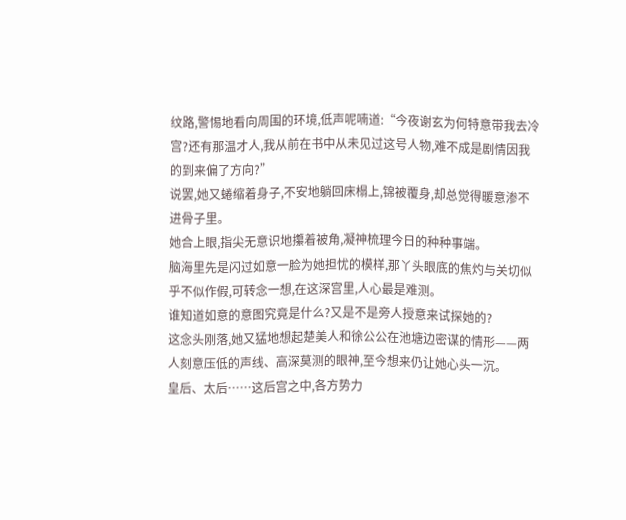纹路,警惕地看向周围的环境,低声呢喃道:“今夜谢玄为何特意带我去冷宫?还有那温才人,我从前在书中从未见过这号人物,难不成是剧情因我的到来偏了方向?”
说罢,她又蜷缩着身子,不安地躺回床榻上,锦被覆身,却总觉得暖意渗不进骨子里。
她合上眼,指尖无意识地攥着被角,凝神梳理今日的种种事端。
脑海里先是闪过如意一脸为她担忧的模样,那丫头眼底的焦灼与关切似乎不似作假,可转念一想,在这深宫里,人心最是难测。
谁知道如意的意图究竟是什么?又是不是旁人授意来试探她的?
这念头刚落,她又猛地想起楚美人和徐公公在池塘边密谋的情形——两人刻意压低的声线、高深莫测的眼神,至今想来仍让她心头一沉。
皇后、太后……这后宫之中,各方势力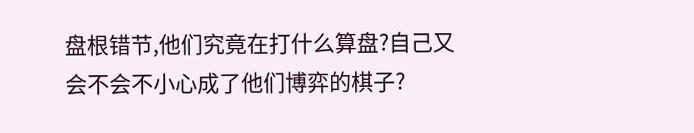盘根错节,他们究竟在打什么算盘?自己又会不会不小心成了他们博弈的棋子?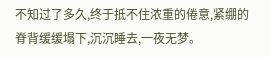不知过了多久,终于抵不住浓重的倦意,紧绷的脊背缓缓塌下,沉沉睡去,一夜无梦。